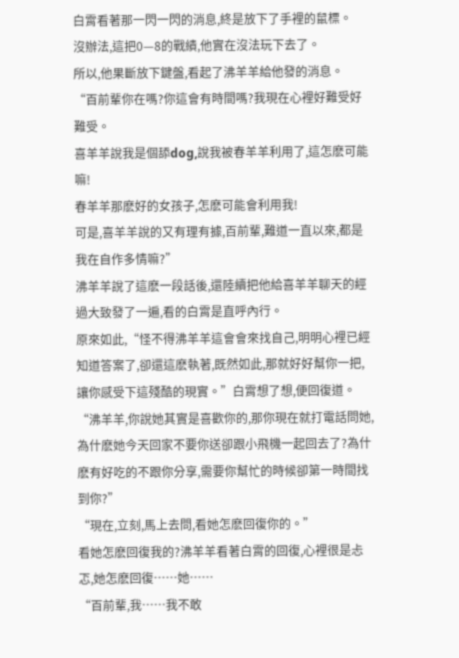白霄看著那一閃一閃的消息,終是放下了手裡的鼠標。
沒辦法,這把0—8的戰績,他實在沒法玩下去了。
所以,他果斷放下鍵盤,看起了沸羊羊給他發的消息。
“百前輩你在嗎?你這會有時間嗎?我現在心裡好難受好難受。
喜羊羊說我是個舔dog,說我被春羊羊利用了,這怎麽可能嘛!
春羊羊那麽好的女孩子,怎麽可能會利用我!
可是,喜羊羊說的又有理有據,百前輩,難道一直以來,都是我在自作多情嘛?”
沸羊羊說了這麽一段話後,還陸續把他給喜羊羊聊天的經過大致發了一遍,看的白霄是直呼內行。
原來如此,“怪不得沸羊羊這會會來找自己,明明心裡已經知道答案了,卻還這麽執著,既然如此,那就好好幫你一把,讓你感受下這殘酷的現實。”白霄想了想,便回復道。
“沸羊羊,你說她其實是喜歡你的,那你現在就打電話問她,為什麽她今天回家不要你送卻跟小飛機一起回去了?為什麽有好吃的不跟你分享,需要你幫忙的時候卻第一時間找到你?”
“現在,立刻,馬上去問,看她怎麽回復你的。”
看她怎麽回復我的?沸羊羊看著白霄的回復,心裡很是忐忑,她怎麽回復……她……
“百前輩,我……我不敢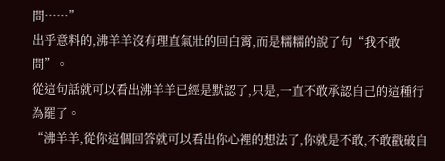問……”
出乎意料的,沸羊羊沒有理直氣壯的回白霄,而是糯糯的說了句“我不敢問”。
從這句話就可以看出沸羊羊已經是默認了,只是,一直不敢承認自己的這種行為罷了。
“沸羊羊,從你這個回答就可以看出你心裡的想法了,你就是不敢,不敢戳破自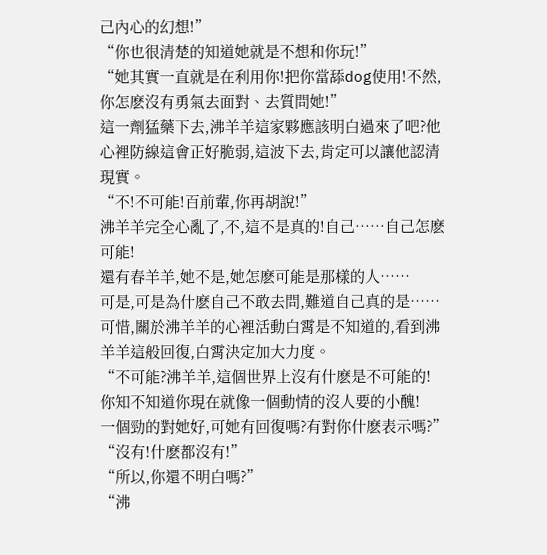己內心的幻想!”
“你也很清楚的知道她就是不想和你玩!”
“她其實一直就是在利用你!把你當舔dog使用!不然,你怎麽沒有勇氣去面對、去質問她!”
這一劑猛藥下去,沸羊羊這家夥應該明白過來了吧?他心裡防線這會正好脆弱,這波下去,肯定可以讓他認清現實。
“不!不可能!百前輩,你再胡說!”
沸羊羊完全心亂了,不,這不是真的!自己……自己怎麽可能!
還有春羊羊,她不是,她怎麽可能是那樣的人……
可是,可是為什麽自己不敢去問,難道自己真的是……
可惜,關於沸羊羊的心裡活動白霄是不知道的,看到沸羊羊這般回復,白霄決定加大力度。
“不可能?沸羊羊,這個世界上沒有什麽是不可能的!
你知不知道你現在就像一個動情的沒人要的小醜!
一個勁的對她好,可她有回復嗎?有對你什麽表示嗎?”
“沒有!什麽都沒有!”
“所以,你還不明白嗎?”
“沸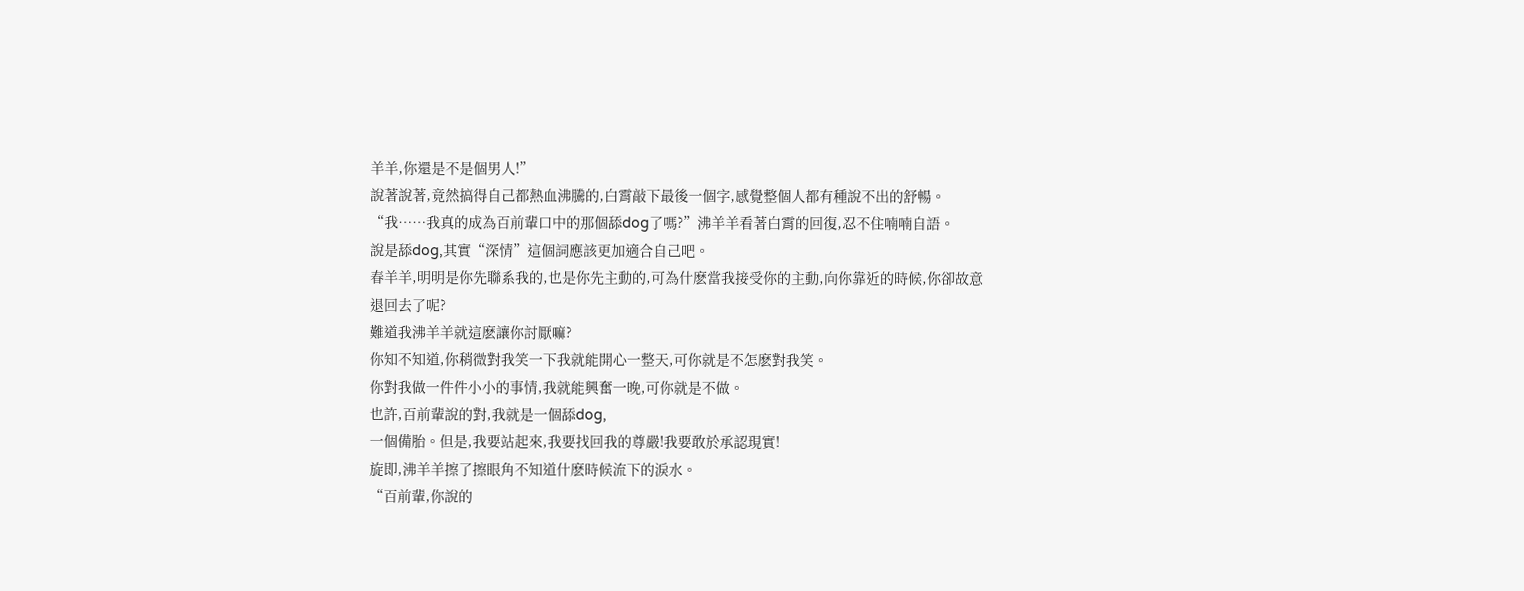羊羊,你還是不是個男人!”
說著說著,竟然搞得自己都熱血沸騰的,白霄敲下最後一個字,感覺整個人都有種說不出的舒暢。
“我……我真的成為百前輩口中的那個舔dog了嗎?”沸羊羊看著白霄的回復,忍不住喃喃自語。
說是舔dog,其實“深情”這個詞應該更加適合自己吧。
春羊羊,明明是你先聯系我的,也是你先主動的,可為什麽當我接受你的主動,向你靠近的時候,你卻故意退回去了呢?
難道我沸羊羊就這麽讓你討厭嘛?
你知不知道,你稍微對我笑一下我就能開心一整天,可你就是不怎麽對我笑。
你對我做一件件小小的事情,我就能興奮一晚,可你就是不做。
也許,百前輩說的對,我就是一個舔dog,
一個備胎。但是,我要站起來,我要找回我的尊嚴!我要敢於承認現實!
旋即,沸羊羊擦了擦眼角不知道什麽時候流下的淚水。
“百前輩,你說的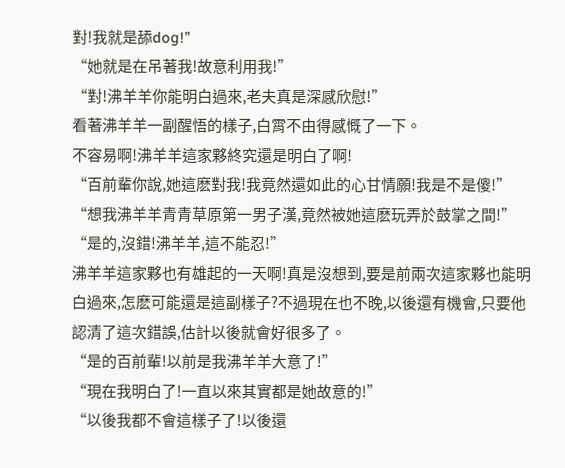對!我就是舔dog!”
“她就是在吊著我!故意利用我!”
“對!沸羊羊你能明白過來,老夫真是深感欣慰!”
看著沸羊羊一副醒悟的樣子,白霄不由得感慨了一下。
不容易啊!沸羊羊這家夥終究還是明白了啊!
“百前輩你說,她這麽對我!我竟然還如此的心甘情願!我是不是傻!”
“想我沸羊羊青青草原第一男子漢,竟然被她這麽玩弄於鼓掌之間!”
“是的,沒錯!沸羊羊,這不能忍!”
沸羊羊這家夥也有雄起的一天啊!真是沒想到,要是前兩次這家夥也能明白過來,怎麽可能還是這副樣子?不過現在也不晚,以後還有機會,只要他認清了這次錯誤,估計以後就會好很多了。
“是的百前輩!以前是我沸羊羊大意了!”
“現在我明白了!一直以來其實都是她故意的!”
“以後我都不會這樣子了!以後還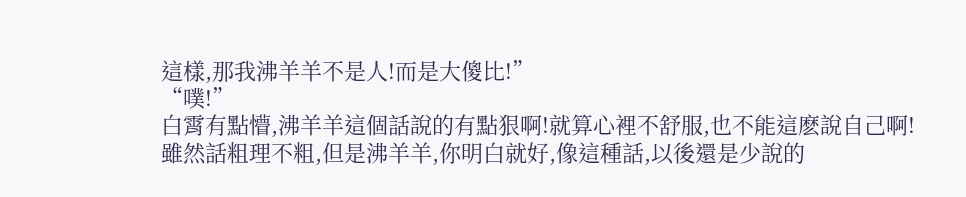這樣,那我沸羊羊不是人!而是大傻比!”
“噗!”
白霄有點懵,沸羊羊這個話說的有點狠啊!就算心裡不舒服,也不能這麽說自己啊!
雖然話粗理不粗,但是沸羊羊,你明白就好,像這種話,以後還是少說的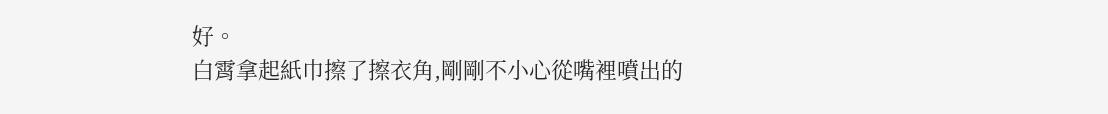好。
白霄拿起紙巾擦了擦衣角,剛剛不小心從嘴裡噴出的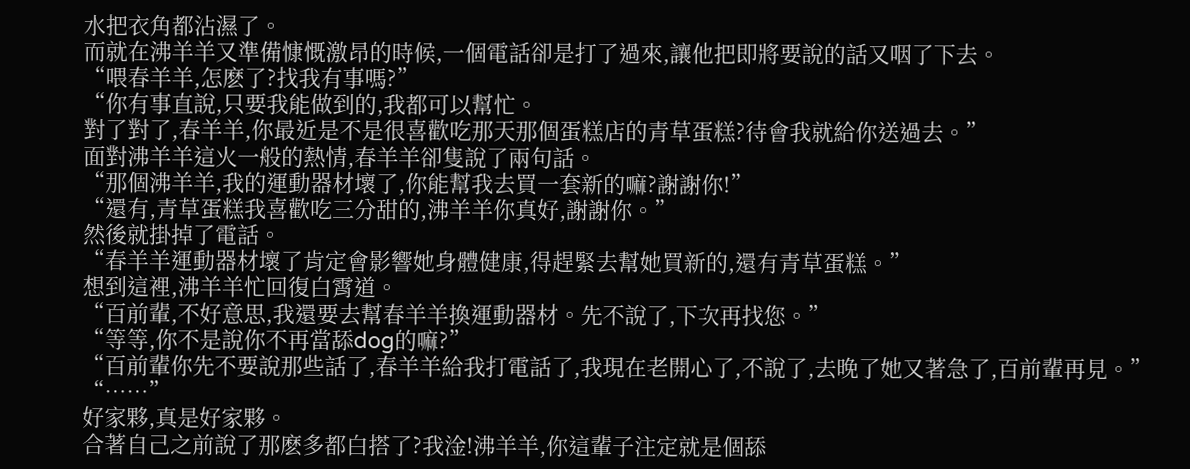水把衣角都沾濕了。
而就在沸羊羊又準備慷慨激昂的時候,一個電話卻是打了過來,讓他把即將要說的話又咽了下去。
“喂春羊羊,怎麽了?找我有事嗎?”
“你有事直說,只要我能做到的,我都可以幫忙。
對了對了,春羊羊,你最近是不是很喜歡吃那天那個蛋糕店的青草蛋糕?待會我就給你送過去。”
面對沸羊羊這火一般的熱情,春羊羊卻隻說了兩句話。
“那個沸羊羊,我的運動器材壞了,你能幫我去買一套新的嘛?謝謝你!”
“還有,青草蛋糕我喜歡吃三分甜的,沸羊羊你真好,謝謝你。”
然後就掛掉了電話。
“春羊羊運動器材壞了肯定會影響她身體健康,得趕緊去幫她買新的,還有青草蛋糕。”
想到這裡,沸羊羊忙回復白霄道。
“百前輩,不好意思,我還要去幫春羊羊換運動器材。先不說了,下次再找您。”
“等等,你不是說你不再當舔dog的嘛?”
“百前輩你先不要說那些話了,春羊羊給我打電話了,我現在老開心了,不說了,去晚了她又著急了,百前輩再見。”
“……”
好家夥,真是好家夥。
合著自己之前說了那麽多都白搭了?我淦!沸羊羊,你這輩子注定就是個舔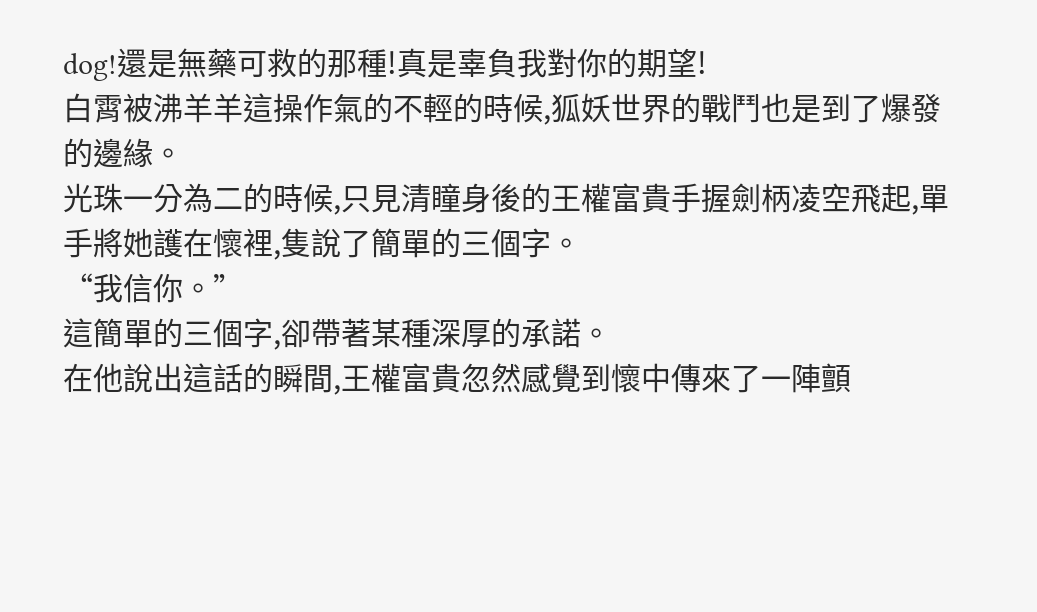dog!還是無藥可救的那種!真是辜負我對你的期望!
白霄被沸羊羊這操作氣的不輕的時候,狐妖世界的戰鬥也是到了爆發的邊緣。
光珠一分為二的時候,只見清瞳身後的王權富貴手握劍柄凌空飛起,單手將她護在懷裡,隻說了簡單的三個字。
“我信你。”
這簡單的三個字,卻帶著某種深厚的承諾。
在他說出這話的瞬間,王權富貴忽然感覺到懷中傳來了一陣顫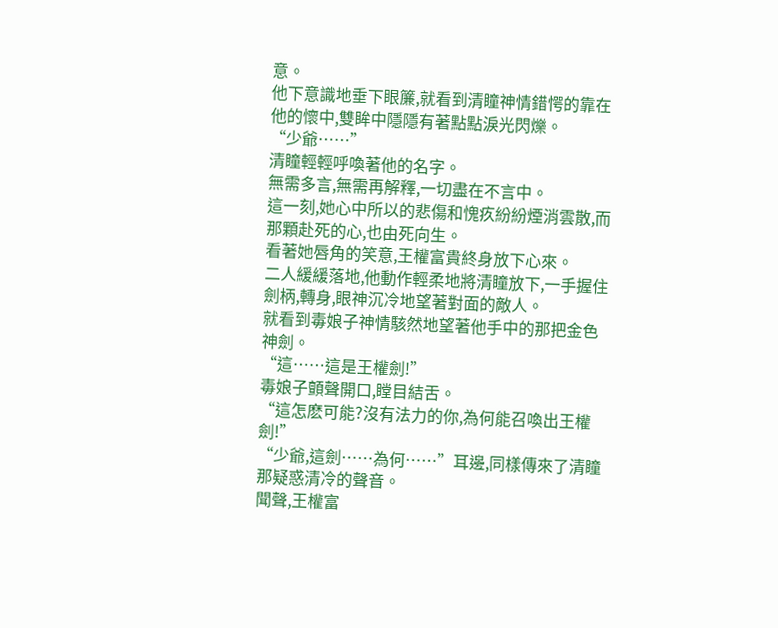意。
他下意識地垂下眼簾,就看到清瞳神情錯愕的靠在他的懷中,雙眸中隱隱有著點點淚光閃爍。
“少爺……”
清瞳輕輕呼喚著他的名字。
無需多言,無需再解釋,一切盡在不言中。
這一刻,她心中所以的悲傷和愧疚紛紛煙消雲散,而那顆赴死的心,也由死向生。
看著她唇角的笑意,王權富貴終身放下心來。
二人緩緩落地,他動作輕柔地將清瞳放下,一手握住劍柄,轉身,眼神沉冷地望著對面的敵人。
就看到毒娘子神情駭然地望著他手中的那把金色神劍。
“這……這是王權劍!”
毒娘子顫聲開口,瞠目結舌。
“這怎麽可能?沒有法力的你,為何能召喚出王權劍!”
“少爺,這劍……為何……”耳邊,同樣傳來了清瞳那疑惑清冷的聲音。
聞聲,王權富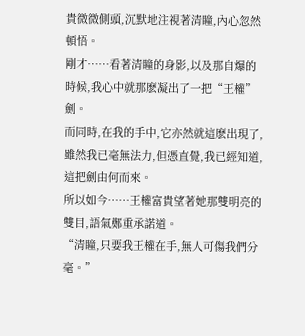貴微微側頭,沉默地注視著清瞳,內心忽然頓悟。
剛才……看著清瞳的身影,以及那自爆的時候,我心中就那麽凝出了一把“王權”劍。
而同時,在我的手中,它亦然就這麽出現了,雖然我已毫無法力,但憑直覺,我已經知道,這把劍由何而來。
所以如今……王權富貴望著她那雙明亮的雙目,語氣鄭重承諾道。
“清瞳,只要我王權在手,無人可傷我們分毫。”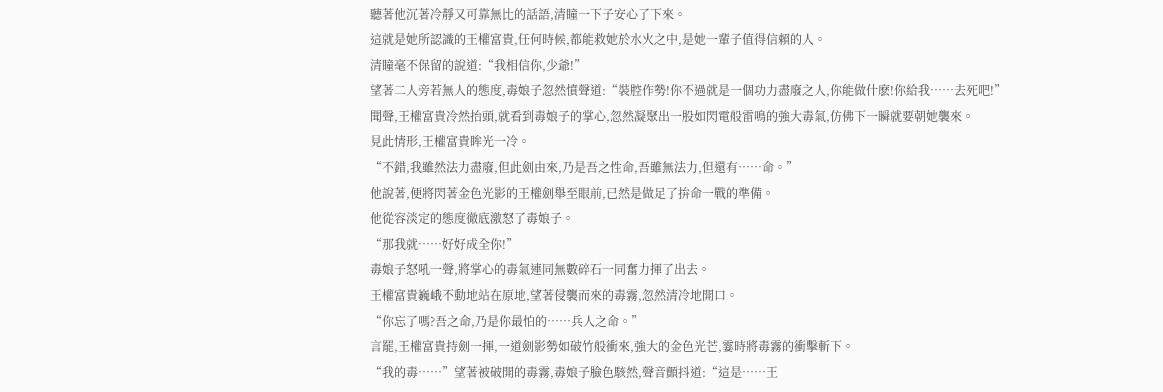聽著他沉著冷靜又可靠無比的話語,清瞳一下子安心了下來。
這就是她所認識的王權富貴,任何時候,都能救她於水火之中,是她一輩子值得信賴的人。
清瞳毫不保留的說道:“我相信你,少爺!”
望著二人旁若無人的態度,毒娘子忽然憤聲道:“裝腔作勢!你不過就是一個功力盡廢之人,你能做什麽!你給我……去死吧!”
聞聲,王權富貴冷然抬頭,就看到毒娘子的掌心,忽然凝聚出一股如閃電般雷鳴的強大毒氣,仿佛下一瞬就要朝她襲來。
見此情形,王權富貴眸光一冷。
“不錯,我雖然法力盡廢,但此劍由來,乃是吾之性命,吾雖無法力,但還有……命。”
他說著,便將閃著金色光影的王權劍舉至眼前,已然是做足了拚命一戰的準備。
他從容淡定的態度徹底激怒了毒娘子。
“那我就……好好成全你!”
毒娘子怒吼一聲,將掌心的毒氣連同無數碎石一同奮力揮了出去。
王權富貴巍峨不動地站在原地,望著侵襲而來的毒霧,忽然清冷地開口。
“你忘了嗎?吾之命,乃是你最怕的……兵人之命。”
言罷,王權富貴持劍一揮,一道劍影勢如破竹般衝來,強大的金色光芒,霎時將毒霧的衝擊斬下。
“我的毒……”望著被破開的毒霧,毒娘子臉色駭然,聲音顫抖道:“這是……王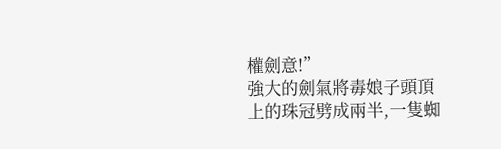權劍意!”
強大的劍氣將毒娘子頭頂上的珠冠劈成兩半,一隻蜘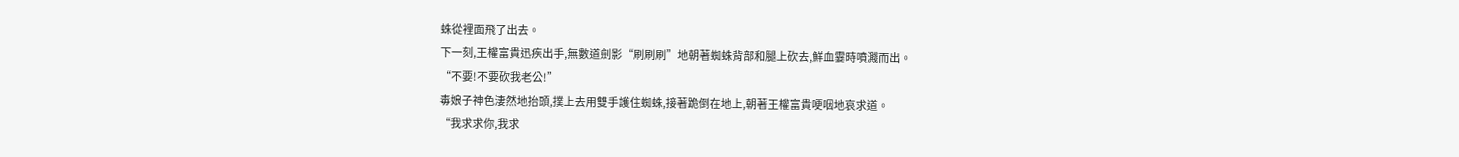蛛從裡面飛了出去。
下一刻,王權富貴迅疾出手,無數道劍影“刷刷刷”地朝著蜘蛛背部和腿上砍去,鮮血霎時噴濺而出。
“不要!不要砍我老公!”
毒娘子神色淒然地抬頭,撲上去用雙手護住蜘蛛,接著跪倒在地上,朝著王權富貴哽咽地哀求道。
“我求求你,我求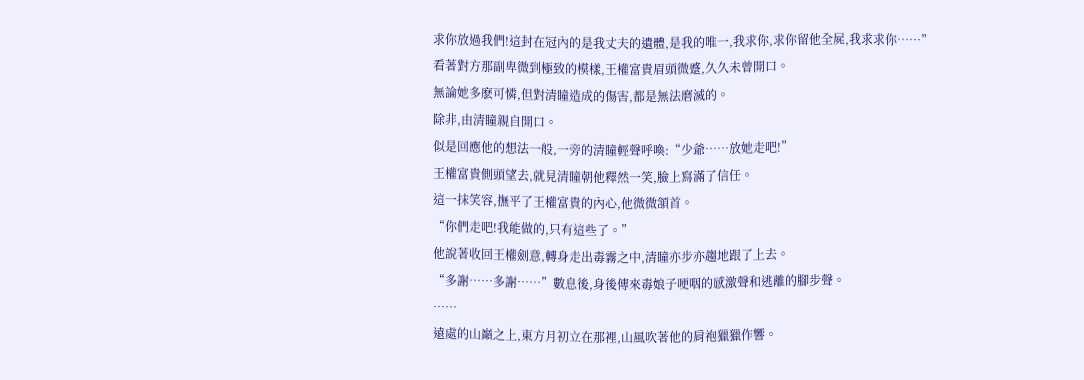求你放過我們!這封在冠內的是我丈夫的遺體,是我的唯一,我求你,求你留他全屍,我求求你……”
看著對方那副卑微到極致的模樣,王權富貴眉頭微蹙,久久未曾開口。
無論她多麽可憐,但對清瞳造成的傷害,都是無法磨滅的。
除非,由清瞳親自開口。
似是回應他的想法一般,一旁的清瞳輕聲呼喚:“少爺……放她走吧!”
王權富貴側頭望去,就見清瞳朝他釋然一笑,臉上寫滿了信任。
這一抹笑容,撫平了王權富貴的內心,他微微頷首。
“你們走吧!我能做的,只有這些了。”
他說著收回王權劍意,轉身走出毒霧之中,清瞳亦步亦趨地跟了上去。
“多謝……多謝……”數息後,身後傳來毒娘子哽咽的感激聲和逃離的腳步聲。
……
遠處的山巔之上,東方月初立在那裡,山風吹著他的肩袍獵獵作響。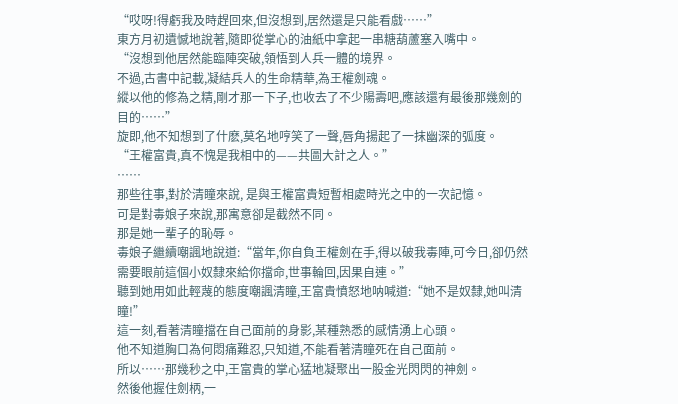“哎呀!得虧我及時趕回來,但沒想到,居然還是只能看戲……”
東方月初遺憾地說著,隨即從掌心的油紙中拿起一串糖葫蘆塞入嘴中。
“沒想到他居然能臨陣突破,領悟到人兵一體的境界。
不過,古書中記載,凝結兵人的生命精華,為王權劍魂。
縱以他的修為之精,剛才那一下子,也收去了不少陽壽吧,應該還有最後那幾劍的目的……”
旋即,他不知想到了什麽,莫名地哼笑了一聲,唇角揚起了一抹幽深的弧度。
“王權富貴,真不愧是我相中的——共圖大計之人。”
……
那些往事,對於清瞳來說, 是與王權富貴短暫相處時光之中的一次記憶。
可是對毒娘子來說,那寓意卻是截然不同。
那是她一輩子的恥辱。
毒娘子繼續嘲諷地說道:“當年,你自負王權劍在手,得以破我毒陣,可今日,卻仍然需要眼前這個小奴隸來給你擋命,世事輪回,因果自連。”
聽到她用如此輕蔑的態度嘲諷清瞳,王富貴憤怒地呐喊道:“她不是奴隸,她叫清瞳!”
這一刻,看著清瞳擋在自己面前的身影,某種熟悉的感情湧上心頭。
他不知道胸口為何悶痛難忍,只知道,不能看著清瞳死在自己面前。
所以……那幾秒之中,王富貴的掌心猛地凝聚出一股金光閃閃的神劍。
然後他握住劍柄,一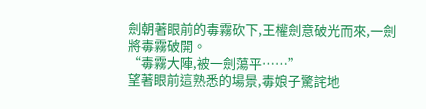劍朝著眼前的毒霧砍下,王權劍意破光而來,一劍將毒霧破開。
“毒霧大陣,被一劍蕩平……”
望著眼前這熟悉的場景,毒娘子驚詫地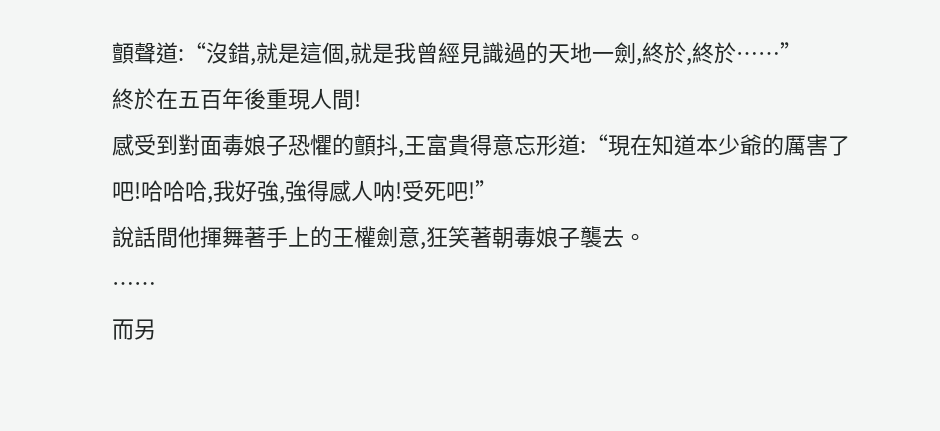顫聲道:“沒錯,就是這個,就是我曾經見識過的天地一劍,終於,終於……”
終於在五百年後重現人間!
感受到對面毒娘子恐懼的顫抖,王富貴得意忘形道:“現在知道本少爺的厲害了吧!哈哈哈,我好強,強得感人呐!受死吧!”
說話間他揮舞著手上的王權劍意,狂笑著朝毒娘子襲去。
……
而另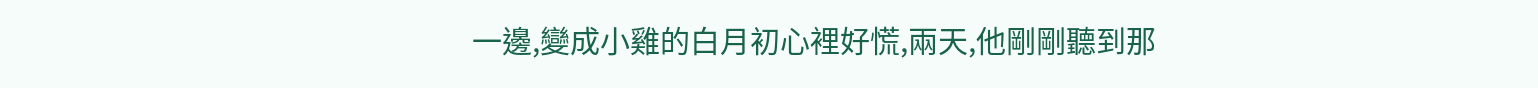一邊,變成小雞的白月初心裡好慌,兩天,他剛剛聽到那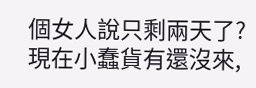個女人說只剩兩天了?
現在小蠢貨有還沒來,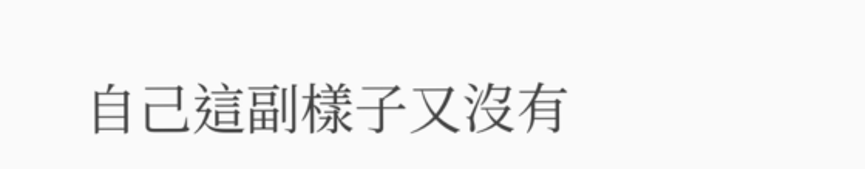自己這副樣子又沒有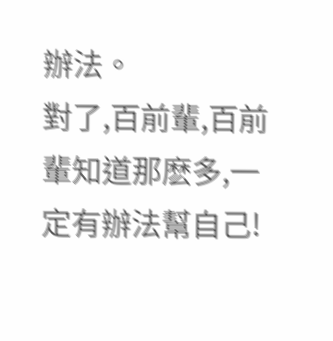辦法。
對了,百前輩,百前輩知道那麽多,一定有辦法幫自己!